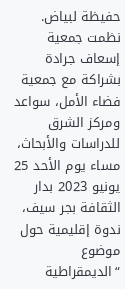حفيظة لبياض.
نظمت جمعية إسعاف جرادة بشراكة مع جمعية فضاء الأمل، سواعد ومركز الشرق للدراسات والأبحاث، مساء يوم الأحد 25 يونيو 2023 بدار الثقافة بجر سيف، ندوة إقليمية حول موضوع “الديمقراطية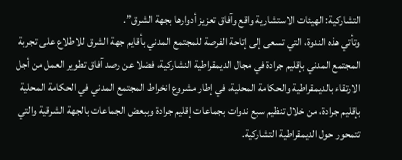التشاركية: الهيئات الاستشارية واقع وآفاق تعزيز أدوارها بجهة الشرق”.
وتأتي هذه الندوة، التي تسعى إلى إتاحة الفرصة للمجتمع المدني بأقايم جهة الشرق للاطلاع على تجربة المجتمع المدني بإقليم جرادة في مجال الديمقراطية النشاركية، فضلا عن رصد آفاق تطوير العمل من أجل الارتقاء بالديمقراطية والحكامة المحلية، في إطار مشروع انخراط المجتمع المدني في الحكامة المحلية بإقليم جرادة، من خلال تنظيم سبع ندوات بجماعات إقليم جرادة وببعض الجماعات بالجهة الشرقية والتي تتمحور حول الديمقراطية التشاركية.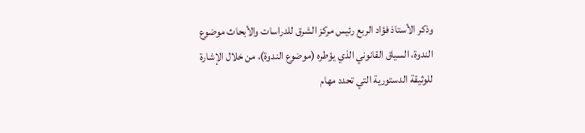وذكر الأستاذ فؤاد الربع رئيس مركز الشرق للدراسات والأبحاث موضوع الندوة، السياق القانوني الذي يؤطره (موضوع الندوة)، من خلال الإشارة للوثيقة الدستورية التي تحدد مهام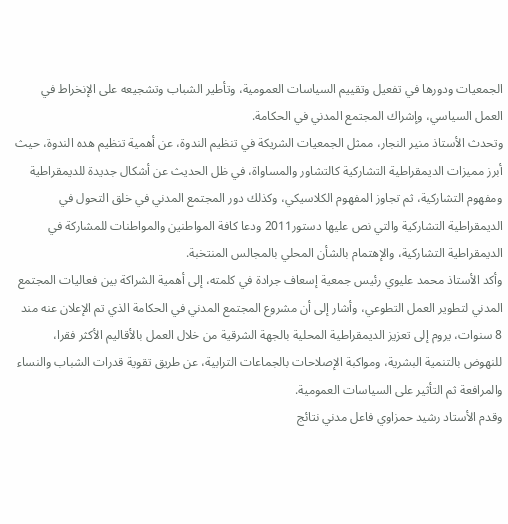الجمعيات ودورها في تفعيل وتقييم السياسات العمومية، وتأطير الشباب وتشجيعه على الإنخراط في العمل السياسي، وإشراك المجتمع المدني في الحكامة.
وتحدث الأستاذ منير النجار، ممثل الجمعيات الشريكة في تنظيم الندوة، عن أهمية تنظيم هده الندوة، حيث أبرز مميزات الديمقراطية التشاركية كالتشاور والمساواة، في ظل الحديث عن أشكال جديدة للديمقراطية ومفهوم التشاركية، ثم تجاوز المفهوم الكلاسيكي، وكذلك دور المجتمع المدني في خلق التحول في الديمقراطية التشاركية والتي نص عليها دستور2011 ودعا كافة المواطنين والمواطنات للمشاركة في الديمقراطية التشاركية، والإهتمام بالشأن المحلي بالمجالس المنتخبة.
وأكد الأستاذ محمد عليوي رئيس جمعية إسعاف جرادة في كلمته، إلى أهمية الشراكة بين فعاليات المجتمع المدني لتطوير العمل التطوعي، وأشار إلى أن مشروع المجتمع المدني في الحكامة الذي تم الإعلان عنه مند 8 سنوات، يروم إلى تعزيز الديمقراطية المحلية بالجهة الشرقية من خلال العمل بالأقاليم الأكثر فقرا، للنهوض بالتنمية البشرية، ومواكبة الإصلاحات بالجماعات الترابية، عن طريق تقوية قدرات الشباب والنساء والمرافعة ثم التأثير على السياسات العمومية.
وقدم الأستاد رشيد حمزاوي فاعل مدني نتائج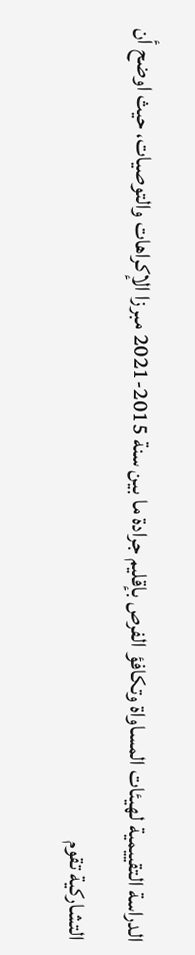الدراسة التقييمية لهيئات المساواة وتكافؤ الفرص بإقليم جرادة ما بين سنة 2015-2021 مبرزا الإكراهات والتوصيات، حيث اوضح أن التشاركية تقوم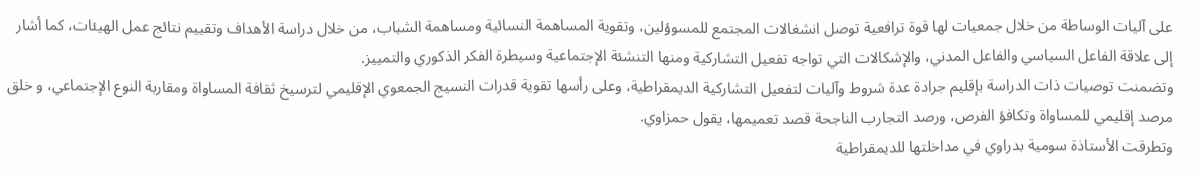على آليات الوساطة من خلال جمعيات لها قوة ترافعية توصل انشغالات المجتمع للمسوؤلين، وتقوية المساهمة النسائية ومساهمة الشباب، من خلال دراسة الأهداف وتقييم نتائج عمل الهيئات، كما أشار إلى علاقة الفاعل السياسي والفاعل المدني، والإشكالات التي تواجه تفعيل التشاركية ومنها التنشئة الإجتماعية وسيطرة الفكر الذكوري والتمييز.
وتضمنت توصيات ذات الدراسة بإقليم جرادة عدة شروط وآليات لتفعيل التشاركية الديمقراطية، وعلى رأسها تقوية قدرات النسيج الجمعوي الإقليمي لترسيخ ثقافة المساواة ومقاربة النوع الإجتماعي، و خلق مرصد إقليمي للمساواة وتكافؤ الفرص، ورصد التجارب الناجحة قصد تعميمها، يقول حمزاوي.
وتطرقت الأستاذة سومية بدراوي في مداخلتها للديمقراطية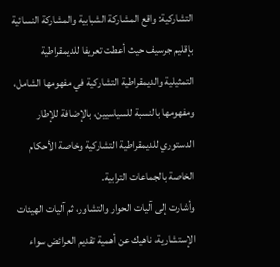التشاركية: واقع المشاركة الشبابية والمشاركة النسائية بإقليم جرسيف حيث أعطت تعريفا للديمقراطية التمثيلية والديمقراطية التشاركية في مفهومها الشامل، ومفهومها بالنسبة للسياسيين، بالإضافة للإطار الدستوري للديمقراطية التشاركية وخاصة الأحكام الخاصة بالجماعات الترابية.
وأشارت إلى آليات الحوار والتشاور، ثم آليات الهيئات الإستشارية، ناهيك عن أهمية تقديم العرائض سواء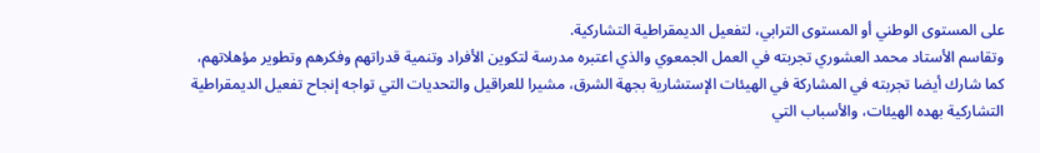على المستوى الوطني أو المستوى الترابي، لتفعيل الديمقراطية التشاركية.
وتقاسم الأستاد محمد العشوري تجربته في العمل الجمعوي والذي اعتبره مدرسة لتكوين الأفراد وتنمية قدراتهم وفكرهم وتطوير مؤهلاتهم، كما شارك أيضا تجربته في المشاركة في الهيئات الإستشارية بجهة الشرق، مشيرا للعراقيل والتحديات التي تواجه إنجاح تفعيل الديمقراطية التشاركية بهده الهيئات، والأسباب التي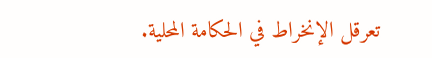تعرقل الإنخراط في الحكامة المحلية.